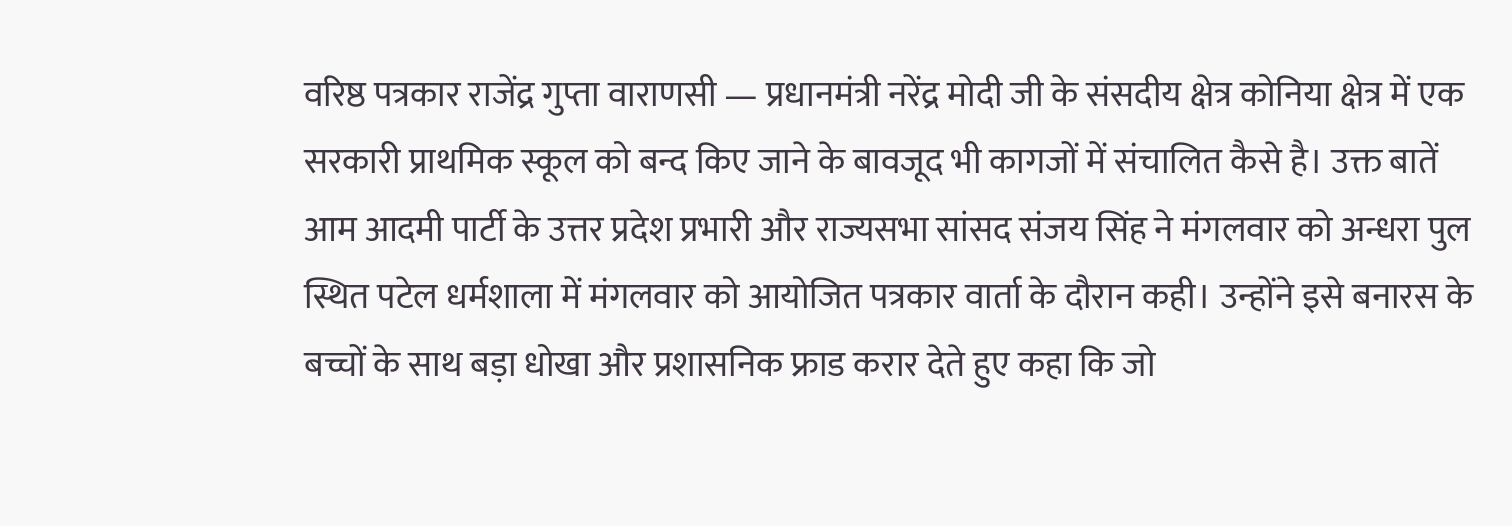वरिष्ठ पत्रकार राजेंद्र गुप्ता वाराणसी — प्रधानमंत्री नरेंद्र मोदी जी के संसदीय क्षेत्र कोनिया क्षेत्र में एक सरकारी प्राथमिक स्कूल को बन्द किए जाने के बावजूद भी कागजों में संचालित कैसे है। उक्त बातें आम आदमी पार्टी के उत्तर प्रदेश प्रभारी और राज्यसभा सांसद संजय सिंह ने मंगलवार को अन्धरा पुल स्थित पटेल धर्मशाला में मंगलवार को आयोजित पत्रकार वार्ता के दौरान कही। उन्होंने इसे बनारस के बच्चों के साथ बड़ा धोखा और प्रशासनिक फ्राड करार देते हुए कहा कि जो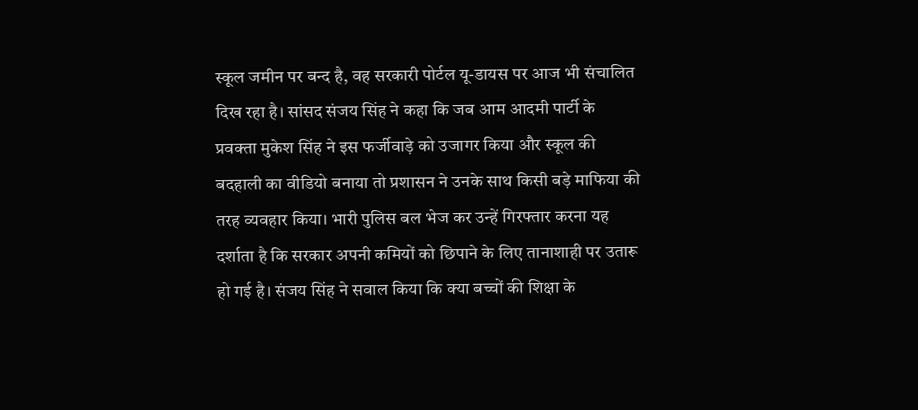स्कूल जमीन पर बन्द है, वह सरकारी पोर्टल यू-डायस पर आज भी संचालित दिख रहा है। सांसद संजय सिंह ने कहा कि जब आम आदमी पार्टी के प्रवक्ता मुकेश सिंह ने इस फर्जीवाड़े को उजागर किया और स्कूल की बदहाली का वीडियो बनाया तो प्रशासन ने उनके साथ किसी बड़े माफिया की तरह व्यवहार किया। भारी पुलिस बल भेज कर उन्हें गिरफ्तार करना यह दर्शाता है कि सरकार अपनी कमियों को छिपाने के लिए तानाशाही पर उतारू हो गई है। संजय सिंह ने सवाल किया कि क्या बच्चों की शिक्षा के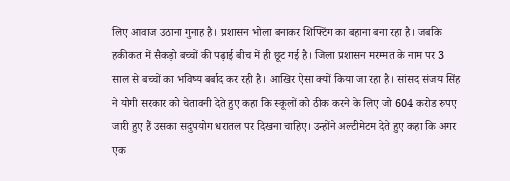लिए आवाज उठाना गुनाह है। प्रशासन भोला बनाकर शिफ्टिंग का बहाना बना रहा है। जबकि हकीकत में सैकड़ो बच्चों की पढ़ाई बीच में ही छूट गई है। जिला प्रशासन मरम्मत के नाम पर 3 साल से बच्चों का भविष्य बर्बाद कर रही है। आखिर ऐसा क्यों किया जा रहा है। सांसद संजय सिंह ने योगी सरकार को चेतावनी देते हुए कहा कि स्कूलों को ठीक करने के लिए जो 604 करोड रुपए जारी हुए हैं उसका सदुपयोग धरातल पर दिखना चाहिए। उन्होंने अल्टीमेटम देते हुए कहा कि अगर एक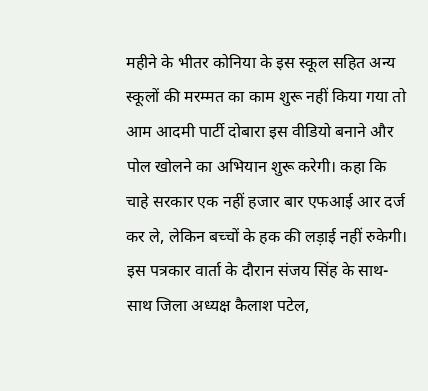महीने के भीतर कोनिया के इस स्कूल सहित अन्य स्कूलों की मरम्मत का काम शुरू नहीं किया गया तो आम आदमी पार्टी दोबारा इस वीडियो बनाने और पोल खोलने का अभियान शुरू करेगी। कहा कि चाहे सरकार एक नहीं हजार बार एफआई आर दर्ज कर ले, लेकिन बच्चों के हक की लड़ाई नहीं रुकेगी। इस पत्रकार वार्ता के दौरान संजय सिंह के साथ-साथ जिला अध्यक्ष कैलाश पटेल,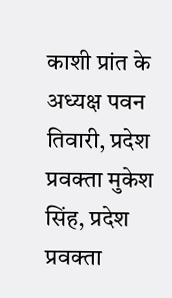काशी प्रांत के अध्यक्ष पवन तिवारी, प्रदेश प्रवक्ता मुकेश सिंह, प्रदेश प्रवक्ता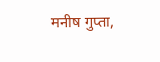मनीष गुप्ता,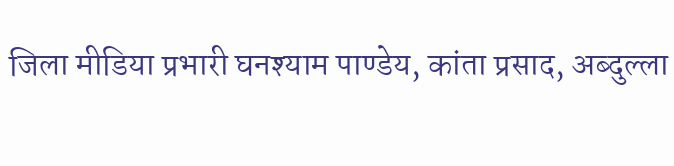जिला मीडिया प्रभारी घनश्याम पाण्डेय, कांता प्रसाद, अब्दुल्ला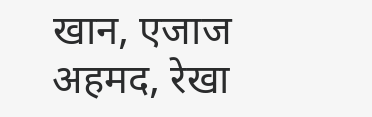खान, एजाज अहमद, रेखा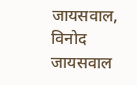जायसवाल, विनोद जायसवाल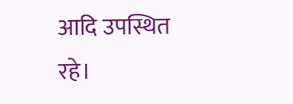आदि उपस्थित रहे।